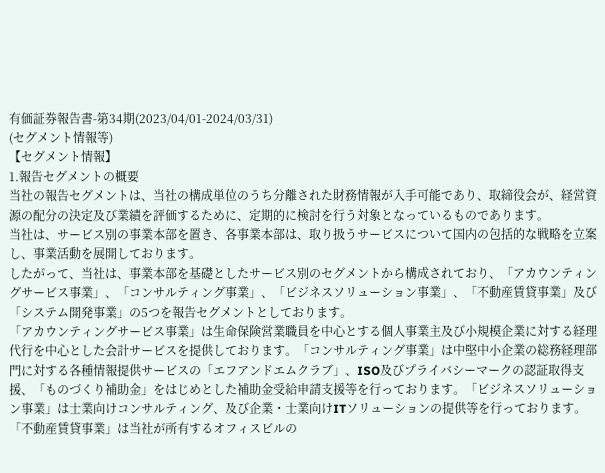有価証券報告書-第34期(2023/04/01-2024/03/31)
(セグメント情報等)
【セグメント情報】
1.報告セグメントの概要
当社の報告セグメントは、当社の構成単位のうち分離された財務情報が入手可能であり、取締役会が、経営資源の配分の決定及び業績を評価するために、定期的に検討を行う対象となっているものであります。
当社は、サービス別の事業本部を置き、各事業本部は、取り扱うサービスについて国内の包括的な戦略を立案し、事業活動を展開しております。
したがって、当社は、事業本部を基礎としたサービス別のセグメントから構成されており、「アカウンティングサービス事業」、「コンサルティング事業」、「ビジネスソリューション事業」、「不動産賃貸事業」及び「システム開発事業」の5つを報告セグメントとしております。
「アカウンティングサービス事業」は生命保険営業職員を中心とする個人事業主及び小規模企業に対する経理代行を中心とした会計サービスを提供しております。「コンサルティング事業」は中堅中小企業の総務経理部門に対する各種情報提供サービスの「エフアンドエムクラブ」、ISO及びプライバシーマークの認証取得支援、「ものづくり補助金」をはじめとした補助金受給申請支援等を行っております。「ビジネスソリューション事業」は士業向けコンサルティング、及び企業・士業向けITソリューションの提供等を行っております。「不動産賃貸事業」は当社が所有するオフィスビルの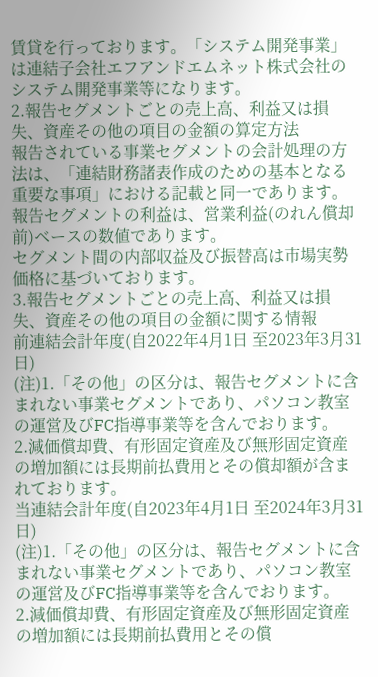賃貸を行っております。「システム開発事業」は連結子会社エフアンドエムネット株式会社のシステム開発事業等になります。
2.報告セグメントごとの売上高、利益又は損失、資産その他の項目の金額の算定方法
報告されている事業セグメントの会計処理の方法は、「連結財務諸表作成のための基本となる重要な事項」における記載と同一であります。
報告セグメントの利益は、営業利益(のれん償却前)ベースの数値であります。
セグメント間の内部収益及び振替高は市場実勢価格に基づいております。
3.報告セグメントごとの売上高、利益又は損失、資産その他の項目の金額に関する情報
前連結会計年度(自2022年4月1日 至2023年3月31日)
(注)1.「その他」の区分は、報告セグメントに含まれない事業セグメントであり、パソコン教室の運営及びFC指導事業等を含んでおります。
2.減価償却費、有形固定資産及び無形固定資産の増加額には長期前払費用とその償却額が含まれております。
当連結会計年度(自2023年4月1日 至2024年3月31日)
(注)1.「その他」の区分は、報告セグメントに含まれない事業セグメントであり、パソコン教室の運営及びFC指導事業等を含んでおります。
2.減価償却費、有形固定資産及び無形固定資産の増加額には長期前払費用とその償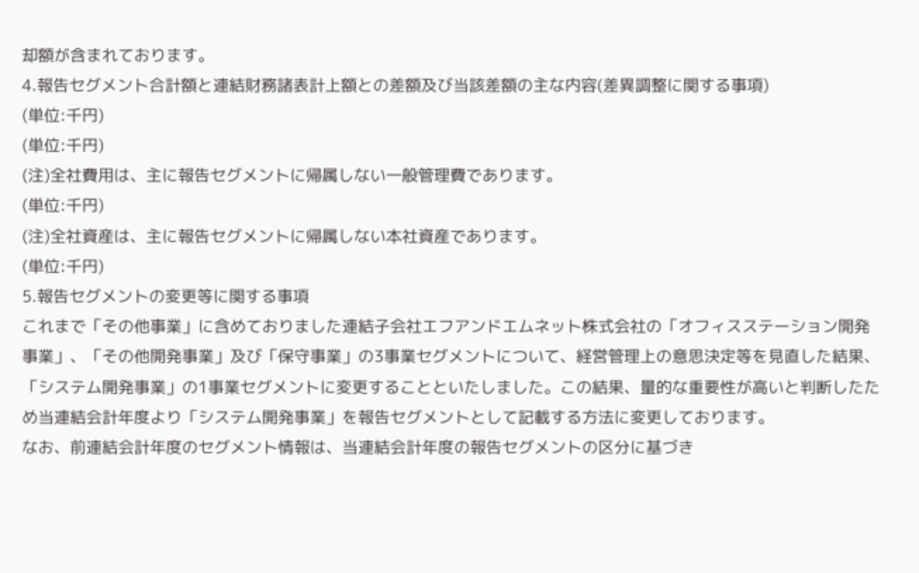却額が含まれております。
4.報告セグメント合計額と連結財務諸表計上額との差額及び当該差額の主な内容(差異調整に関する事項)
(単位:千円)
(単位:千円)
(注)全社費用は、主に報告セグメントに帰属しない一般管理費であります。
(単位:千円)
(注)全社資産は、主に報告セグメントに帰属しない本社資産であります。
(単位:千円)
5.報告セグメントの変更等に関する事項
これまで「その他事業」に含めておりました連結子会社エフアンドエムネット株式会社の「オフィスステーション開発事業」、「その他開発事業」及び「保守事業」の3事業セグメントについて、経営管理上の意思決定等を見直した結果、「システム開発事業」の1事業セグメントに変更することといたしました。この結果、量的な重要性が高いと判断したため当連結会計年度より「システム開発事業」を報告セグメントとして記載する方法に変更しております。
なお、前連結会計年度のセグメント情報は、当連結会計年度の報告セグメントの区分に基づき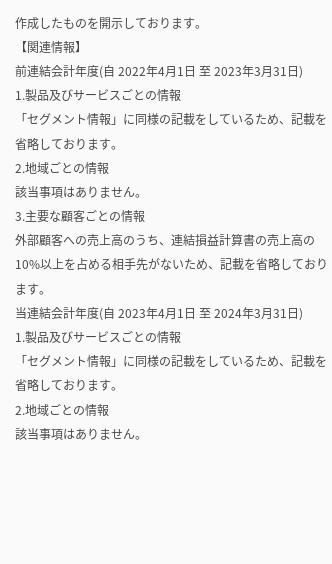作成したものを開示しております。
【関連情報】
前連結会計年度(自 2022年4月1日 至 2023年3月31日)
1.製品及びサービスごとの情報
「セグメント情報」に同様の記載をしているため、記載を省略しております。
2.地域ごとの情報
該当事項はありません。
3.主要な顧客ごとの情報
外部顧客への売上高のうち、連結損益計算書の売上高の10%以上を占める相手先がないため、記載を省略しております。
当連結会計年度(自 2023年4月1日 至 2024年3月31日)
1.製品及びサービスごとの情報
「セグメント情報」に同様の記載をしているため、記載を省略しております。
2.地域ごとの情報
該当事項はありません。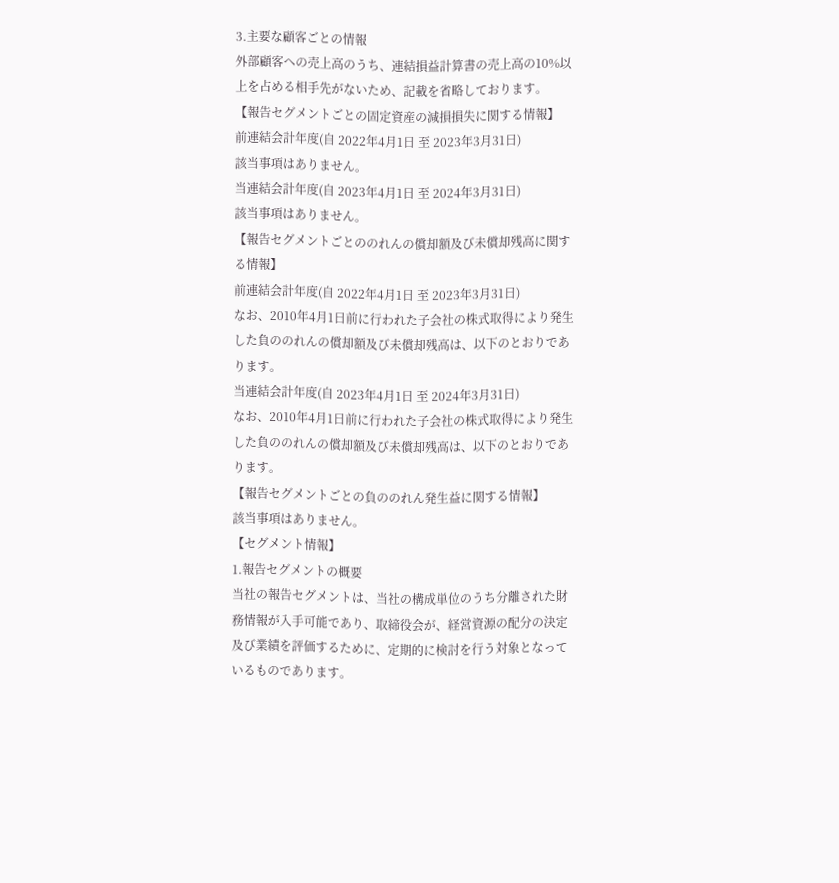3.主要な顧客ごとの情報
外部顧客への売上高のうち、連結損益計算書の売上高の10%以上を占める相手先がないため、記載を省略しております。
【報告セグメントごとの固定資産の減損損失に関する情報】
前連結会計年度(自 2022年4月1日 至 2023年3月31日)
該当事項はありません。
当連結会計年度(自 2023年4月1日 至 2024年3月31日)
該当事項はありません。
【報告セグメントごとののれんの償却額及び未償却残高に関する情報】
前連結会計年度(自 2022年4月1日 至 2023年3月31日)
なお、2010年4月1日前に行われた子会社の株式取得により発生した負ののれんの償却額及び未償却残高は、以下のとおりであります。
当連結会計年度(自 2023年4月1日 至 2024年3月31日)
なお、2010年4月1日前に行われた子会社の株式取得により発生した負ののれんの償却額及び未償却残高は、以下のとおりであります。
【報告セグメントごとの負ののれん発生益に関する情報】
該当事項はありません。
【セグメント情報】
1.報告セグメントの概要
当社の報告セグメントは、当社の構成単位のうち分離された財務情報が入手可能であり、取締役会が、経営資源の配分の決定及び業績を評価するために、定期的に検討を行う対象となっているものであります。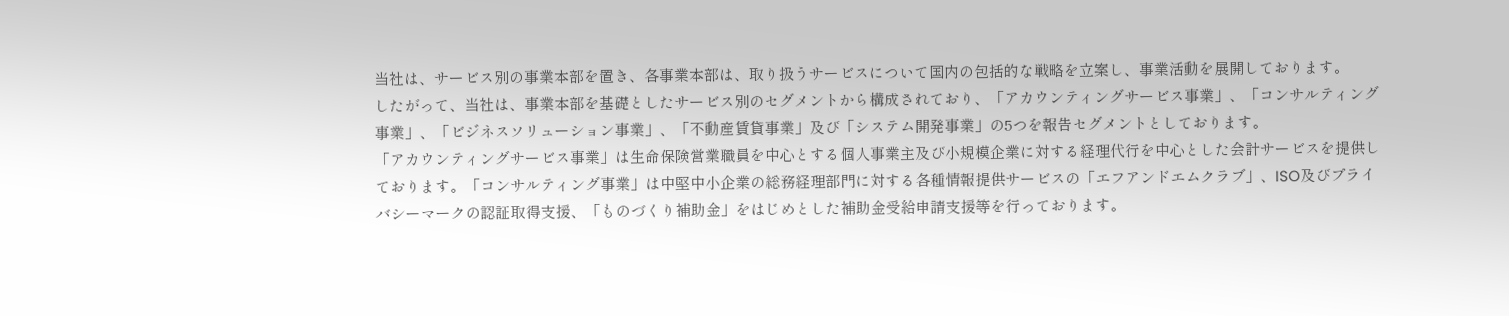当社は、サービス別の事業本部を置き、各事業本部は、取り扱うサービスについて国内の包括的な戦略を立案し、事業活動を展開しております。
したがって、当社は、事業本部を基礎としたサービス別のセグメントから構成されており、「アカウンティングサービス事業」、「コンサルティング事業」、「ビジネスソリューション事業」、「不動産賃貸事業」及び「システム開発事業」の5つを報告セグメントとしております。
「アカウンティングサービス事業」は生命保険営業職員を中心とする個人事業主及び小規模企業に対する経理代行を中心とした会計サービスを提供しております。「コンサルティング事業」は中堅中小企業の総務経理部門に対する各種情報提供サービスの「エフアンドエムクラブ」、ISO及びプライバシーマークの認証取得支援、「ものづくり補助金」をはじめとした補助金受給申請支援等を行っております。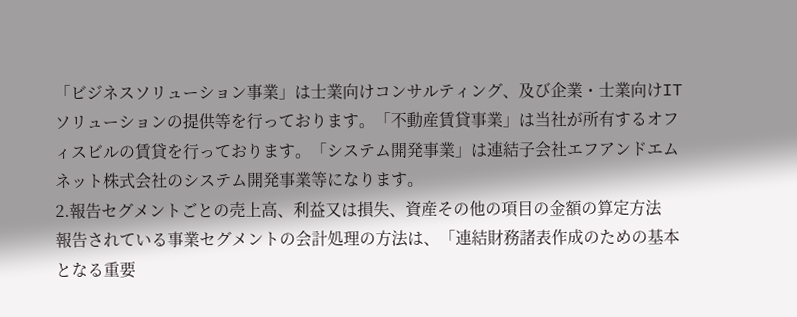「ビジネスソリューション事業」は士業向けコンサルティング、及び企業・士業向けITソリューションの提供等を行っております。「不動産賃貸事業」は当社が所有するオフィスビルの賃貸を行っております。「システム開発事業」は連結子会社エフアンドエムネット株式会社のシステム開発事業等になります。
2.報告セグメントごとの売上高、利益又は損失、資産その他の項目の金額の算定方法
報告されている事業セグメントの会計処理の方法は、「連結財務諸表作成のための基本となる重要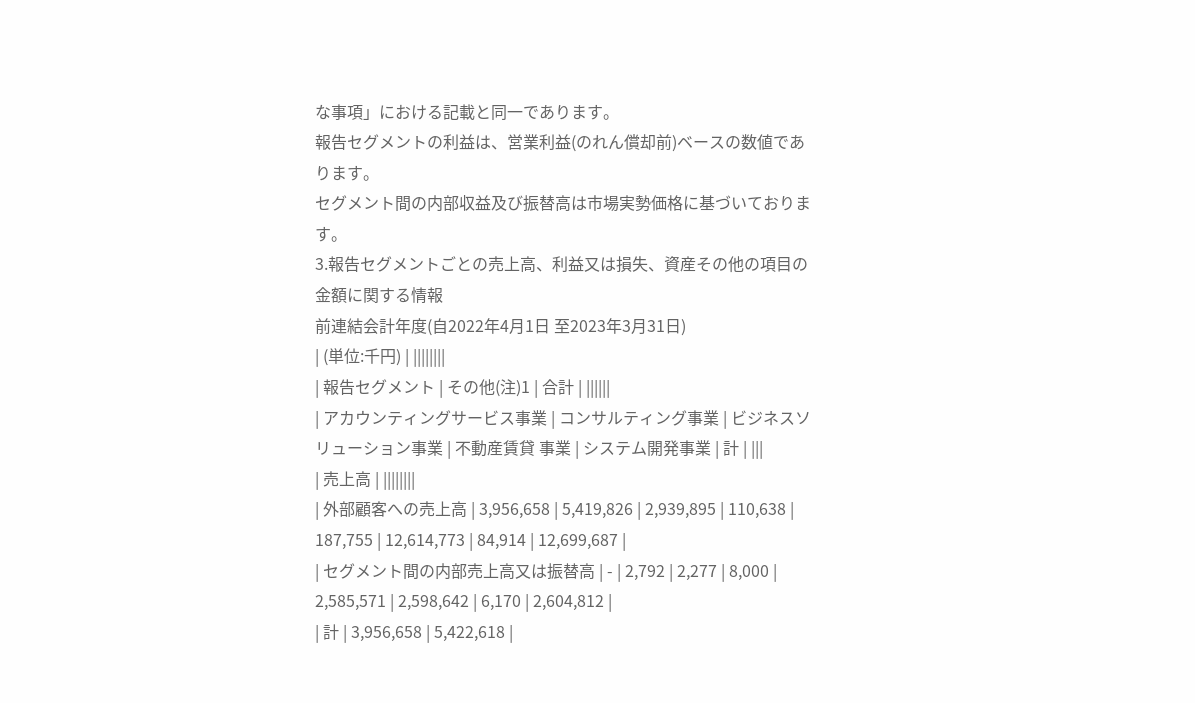な事項」における記載と同一であります。
報告セグメントの利益は、営業利益(のれん償却前)ベースの数値であります。
セグメント間の内部収益及び振替高は市場実勢価格に基づいております。
3.報告セグメントごとの売上高、利益又は損失、資産その他の項目の金額に関する情報
前連結会計年度(自2022年4月1日 至2023年3月31日)
| (単位:千円) | ||||||||
| 報告セグメント | その他(注)1 | 合計 | ||||||
| アカウンティングサービス事業 | コンサルティング事業 | ビジネスソリューション事業 | 不動産賃貸 事業 | システム開発事業 | 計 | |||
| 売上高 | ||||||||
| 外部顧客への売上高 | 3,956,658 | 5,419,826 | 2,939,895 | 110,638 | 187,755 | 12,614,773 | 84,914 | 12,699,687 |
| セグメント間の内部売上高又は振替高 | - | 2,792 | 2,277 | 8,000 | 2,585,571 | 2,598,642 | 6,170 | 2,604,812 |
| 計 | 3,956,658 | 5,422,618 |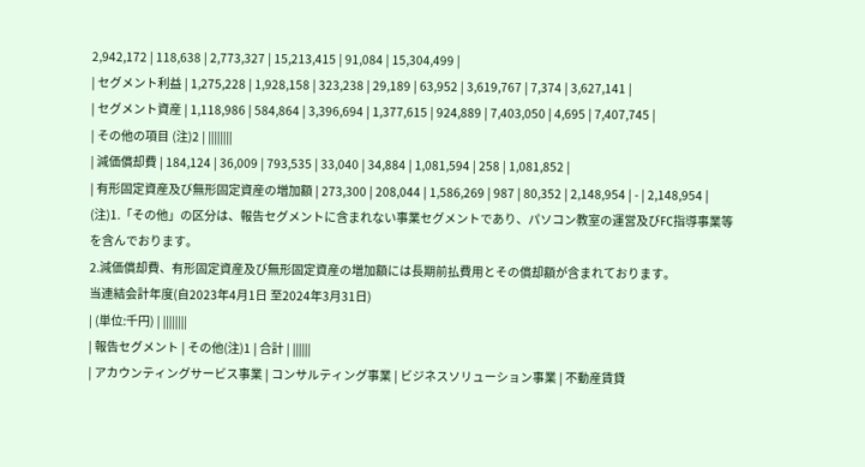2,942,172 | 118,638 | 2,773,327 | 15,213,415 | 91,084 | 15,304,499 |
| セグメント利益 | 1,275,228 | 1,928,158 | 323,238 | 29,189 | 63,952 | 3,619,767 | 7,374 | 3,627,141 |
| セグメント資産 | 1,118,986 | 584,864 | 3,396,694 | 1,377,615 | 924,889 | 7,403,050 | 4,695 | 7,407,745 |
| その他の項目 (注)2 | ||||||||
| 減価償却費 | 184,124 | 36,009 | 793,535 | 33,040 | 34,884 | 1,081,594 | 258 | 1,081,852 |
| 有形固定資産及び無形固定資産の増加額 | 273,300 | 208,044 | 1,586,269 | 987 | 80,352 | 2,148,954 | - | 2,148,954 |
(注)1.「その他」の区分は、報告セグメントに含まれない事業セグメントであり、パソコン教室の運営及びFC指導事業等を含んでおります。
2.減価償却費、有形固定資産及び無形固定資産の増加額には長期前払費用とその償却額が含まれております。
当連結会計年度(自2023年4月1日 至2024年3月31日)
| (単位:千円) | ||||||||
| 報告セグメント | その他(注)1 | 合計 | ||||||
| アカウンティングサービス事業 | コンサルティング事業 | ビジネスソリューション事業 | 不動産賃貸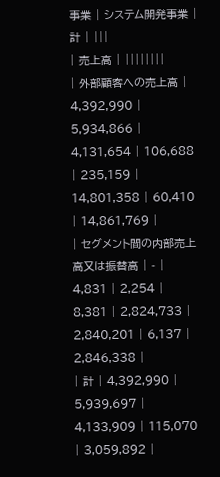事業 | システム開発事業 | 計 | |||
| 売上高 | ||||||||
| 外部顧客への売上高 | 4,392,990 | 5,934,866 | 4,131,654 | 106,688 | 235,159 | 14,801,358 | 60,410 | 14,861,769 |
| セグメント間の内部売上高又は振替高 | - | 4,831 | 2,254 | 8,381 | 2,824,733 | 2,840,201 | 6,137 | 2,846,338 |
| 計 | 4,392,990 | 5,939,697 | 4,133,909 | 115,070 | 3,059,892 |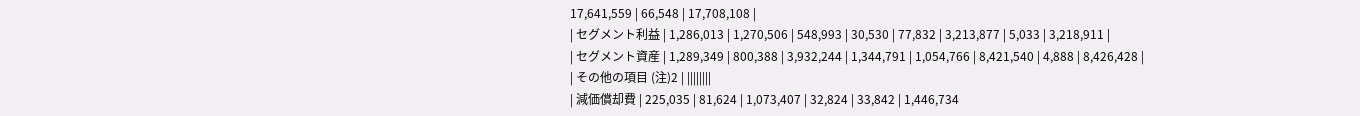17,641,559 | 66,548 | 17,708,108 |
| セグメント利益 | 1,286,013 | 1,270,506 | 548,993 | 30,530 | 77,832 | 3,213,877 | 5,033 | 3,218,911 |
| セグメント資産 | 1,289,349 | 800,388 | 3,932,244 | 1,344,791 | 1,054,766 | 8,421,540 | 4,888 | 8,426,428 |
| その他の項目 (注)2 | ||||||||
| 減価償却費 | 225,035 | 81,624 | 1,073,407 | 32,824 | 33,842 | 1,446,734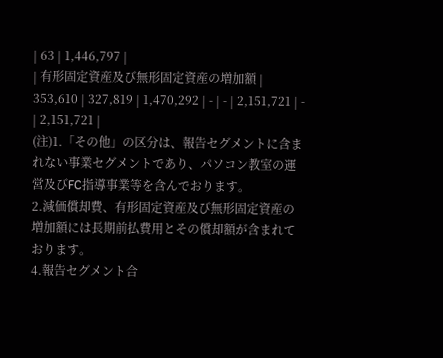| 63 | 1,446,797 |
| 有形固定資産及び無形固定資産の増加額 | 353,610 | 327,819 | 1,470,292 | - | - | 2,151,721 | - | 2,151,721 |
(注)1.「その他」の区分は、報告セグメントに含まれない事業セグメントであり、パソコン教室の運営及びFC指導事業等を含んでおります。
2.減価償却費、有形固定資産及び無形固定資産の増加額には長期前払費用とその償却額が含まれております。
4.報告セグメント合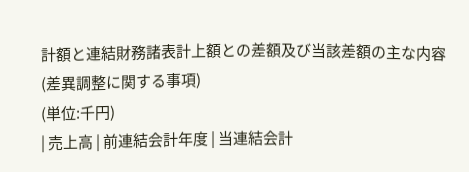計額と連結財務諸表計上額との差額及び当該差額の主な内容(差異調整に関する事項)
(単位:千円)
| 売上高 | 前連結会計年度 | 当連結会計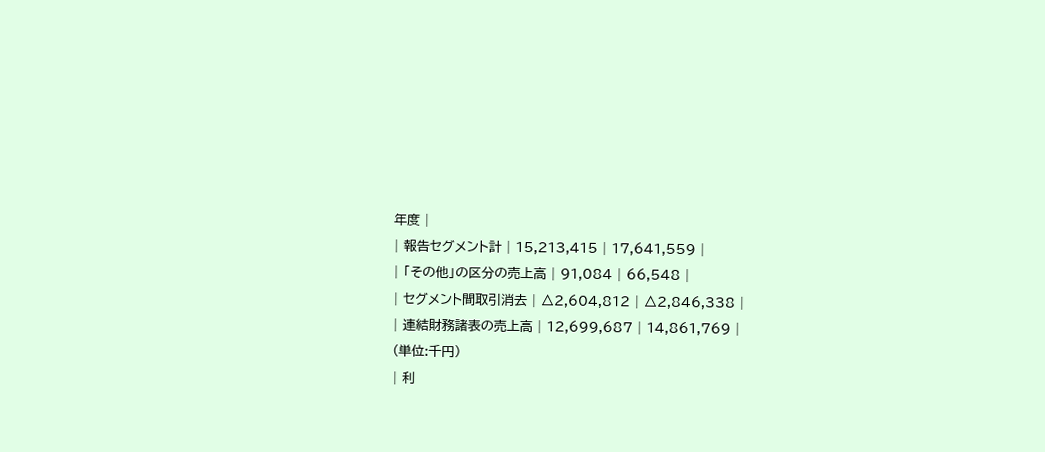年度 |
| 報告セグメント計 | 15,213,415 | 17,641,559 |
| 「その他」の区分の売上高 | 91,084 | 66,548 |
| セグメント間取引消去 | △2,604,812 | △2,846,338 |
| 連結財務諸表の売上高 | 12,699,687 | 14,861,769 |
(単位:千円)
| 利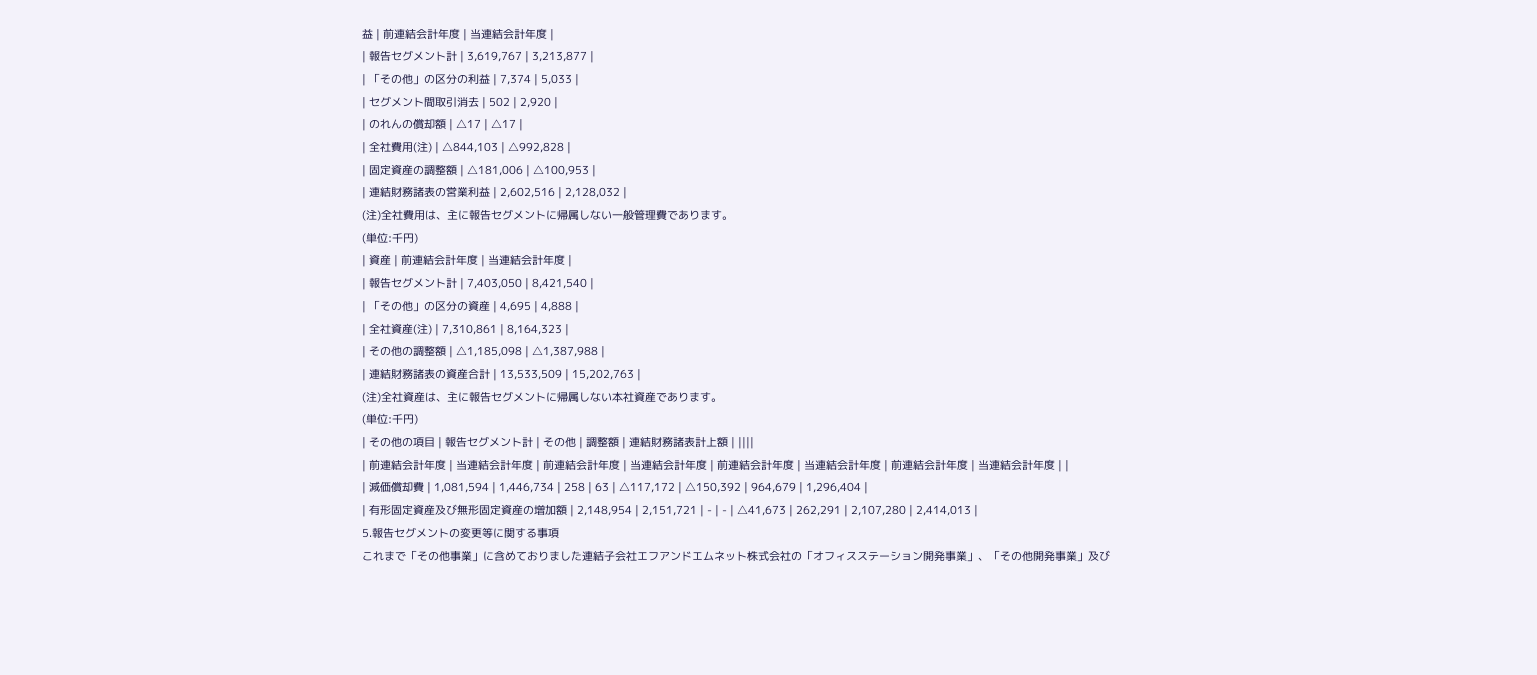益 | 前連結会計年度 | 当連結会計年度 |
| 報告セグメント計 | 3,619,767 | 3,213,877 |
| 「その他」の区分の利益 | 7,374 | 5,033 |
| セグメント間取引消去 | 502 | 2,920 |
| のれんの償却額 | △17 | △17 |
| 全社費用(注) | △844,103 | △992,828 |
| 固定資産の調整額 | △181,006 | △100,953 |
| 連結財務諸表の営業利益 | 2,602,516 | 2,128,032 |
(注)全社費用は、主に報告セグメントに帰属しない一般管理費であります。
(単位:千円)
| 資産 | 前連結会計年度 | 当連結会計年度 |
| 報告セグメント計 | 7,403,050 | 8,421,540 |
| 「その他」の区分の資産 | 4,695 | 4,888 |
| 全社資産(注) | 7,310,861 | 8,164,323 |
| その他の調整額 | △1,185,098 | △1,387,988 |
| 連結財務諸表の資産合計 | 13,533,509 | 15,202,763 |
(注)全社資産は、主に報告セグメントに帰属しない本社資産であります。
(単位:千円)
| その他の項目 | 報告セグメント計 | その他 | 調整額 | 連結財務諸表計上額 | ||||
| 前連結会計年度 | 当連結会計年度 | 前連結会計年度 | 当連結会計年度 | 前連結会計年度 | 当連結会計年度 | 前連結会計年度 | 当連結会計年度 | |
| 減価償却費 | 1,081,594 | 1,446,734 | 258 | 63 | △117,172 | △150,392 | 964,679 | 1,296,404 |
| 有形固定資産及び無形固定資産の増加額 | 2,148,954 | 2,151,721 | - | - | △41,673 | 262,291 | 2,107,280 | 2,414,013 |
5.報告セグメントの変更等に関する事項
これまで「その他事業」に含めておりました連結子会社エフアンドエムネット株式会社の「オフィスステーション開発事業」、「その他開発事業」及び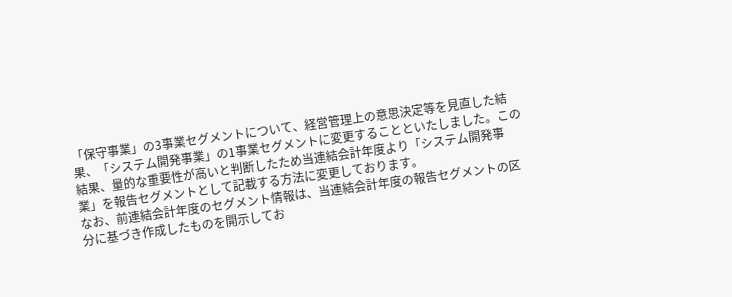「保守事業」の3事業セグメントについて、経営管理上の意思決定等を見直した結果、「システム開発事業」の1事業セグメントに変更することといたしました。この結果、量的な重要性が高いと判断したため当連結会計年度より「システム開発事業」を報告セグメントとして記載する方法に変更しております。
なお、前連結会計年度のセグメント情報は、当連結会計年度の報告セグメントの区分に基づき作成したものを開示してお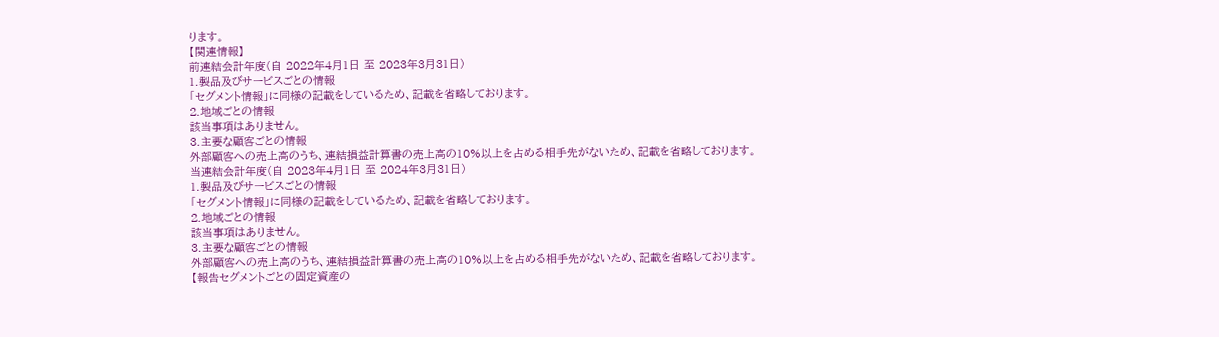ります。
【関連情報】
前連結会計年度(自 2022年4月1日 至 2023年3月31日)
1.製品及びサービスごとの情報
「セグメント情報」に同様の記載をしているため、記載を省略しております。
2.地域ごとの情報
該当事項はありません。
3.主要な顧客ごとの情報
外部顧客への売上高のうち、連結損益計算書の売上高の10%以上を占める相手先がないため、記載を省略しております。
当連結会計年度(自 2023年4月1日 至 2024年3月31日)
1.製品及びサービスごとの情報
「セグメント情報」に同様の記載をしているため、記載を省略しております。
2.地域ごとの情報
該当事項はありません。
3.主要な顧客ごとの情報
外部顧客への売上高のうち、連結損益計算書の売上高の10%以上を占める相手先がないため、記載を省略しております。
【報告セグメントごとの固定資産の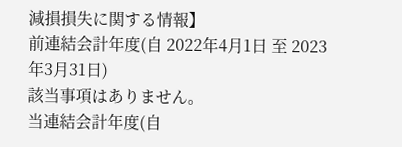減損損失に関する情報】
前連結会計年度(自 2022年4月1日 至 2023年3月31日)
該当事項はありません。
当連結会計年度(自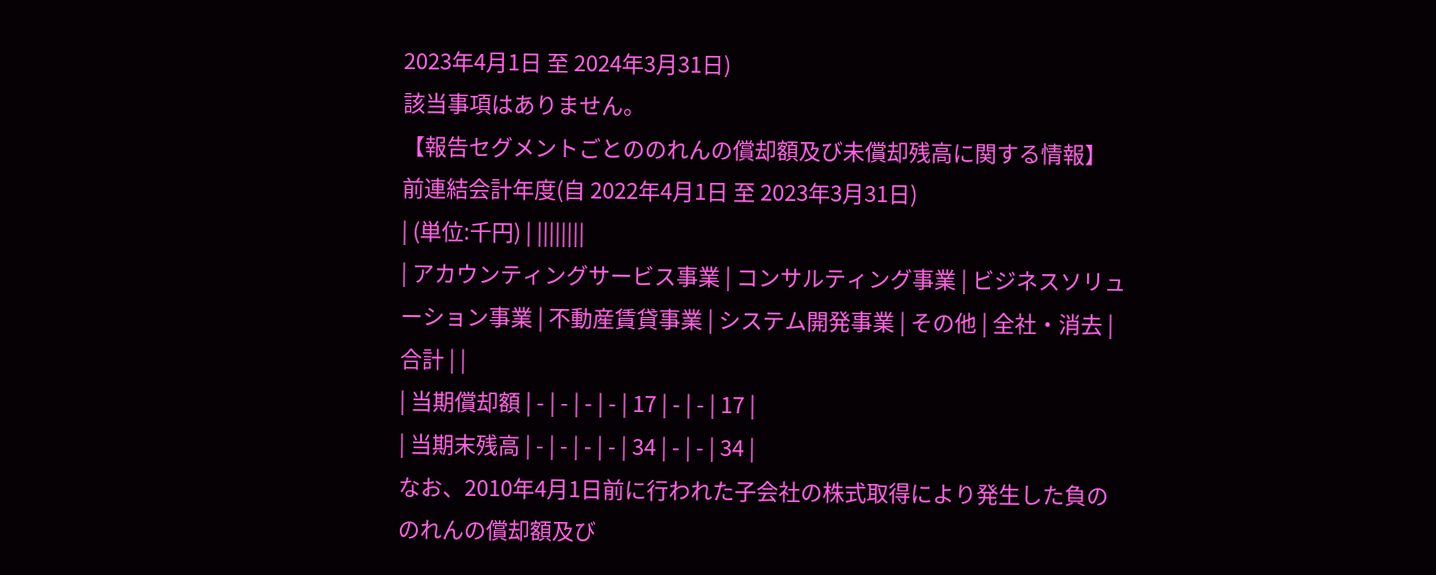2023年4月1日 至 2024年3月31日)
該当事項はありません。
【報告セグメントごとののれんの償却額及び未償却残高に関する情報】
前連結会計年度(自 2022年4月1日 至 2023年3月31日)
| (単位:千円) | ||||||||
| アカウンティングサービス事業 | コンサルティング事業 | ビジネスソリューション事業 | 不動産賃貸事業 | システム開発事業 | その他 | 全社・消去 | 合計 | |
| 当期償却額 | - | - | - | - | 17 | - | - | 17 |
| 当期末残高 | - | - | - | - | 34 | - | - | 34 |
なお、2010年4月1日前に行われた子会社の株式取得により発生した負ののれんの償却額及び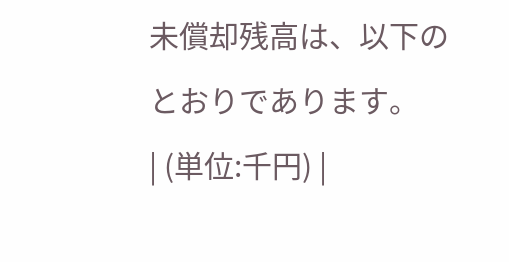未償却残高は、以下のとおりであります。
| (単位:千円) |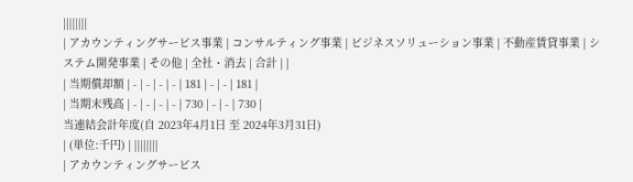||||||||
| アカウンティングサービス事業 | コンサルティング事業 | ビジネスソリューション事業 | 不動産賃貸事業 | システム開発事業 | その他 | 全社・消去 | 合計 | |
| 当期償却額 | - | - | - | - | 181 | - | - | 181 |
| 当期末残高 | - | - | - | - | 730 | - | - | 730 |
当連結会計年度(自 2023年4月1日 至 2024年3月31日)
| (単位:千円) | ||||||||
| アカウンティングサービス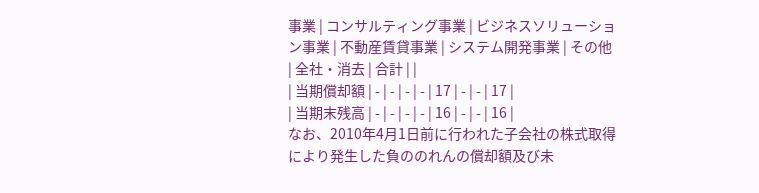事業 | コンサルティング事業 | ビジネスソリューション事業 | 不動産賃貸事業 | システム開発事業 | その他 | 全社・消去 | 合計 | |
| 当期償却額 | - | - | - | - | 17 | - | - | 17 |
| 当期末残高 | - | - | - | - | 16 | - | - | 16 |
なお、2010年4月1日前に行われた子会社の株式取得により発生した負ののれんの償却額及び未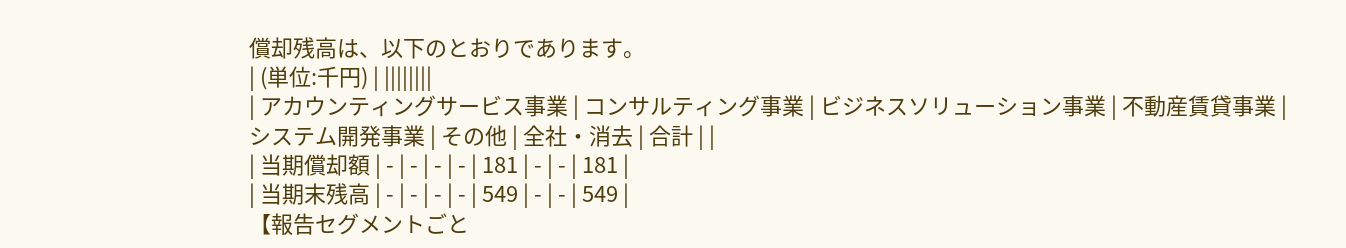償却残高は、以下のとおりであります。
| (単位:千円) | ||||||||
| アカウンティングサービス事業 | コンサルティング事業 | ビジネスソリューション事業 | 不動産賃貸事業 | システム開発事業 | その他 | 全社・消去 | 合計 | |
| 当期償却額 | - | - | - | - | 181 | - | - | 181 |
| 当期末残高 | - | - | - | - | 549 | - | - | 549 |
【報告セグメントごと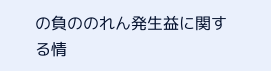の負ののれん発生益に関する情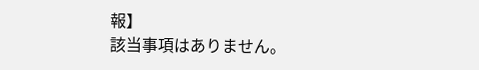報】
該当事項はありません。